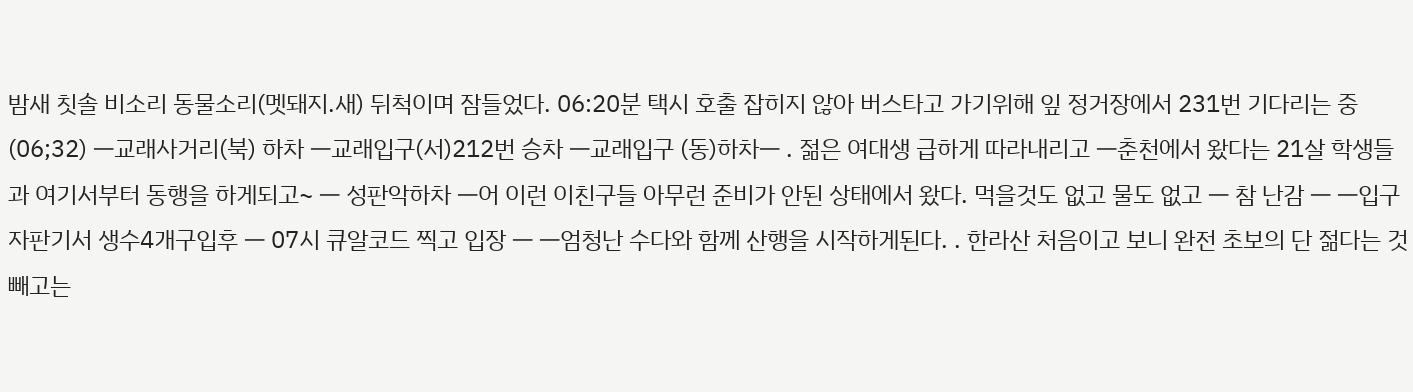밤새 칫솔 비소리 동물소리(멧돼지.새) 뒤척이며 잠들었다. 06:20분 택시 호출 잡히지 않아 버스타고 가기위해 잎 정거장에서 231번 기다리는 중(06;32) ㅡ교래사거리(북) 하차 ㅡ교래입구(서)212번 승차 ㅡ교래입구 (동)하차ㅡ . 젊은 여대생 급하게 따라내리고 ㅡ춘천에서 왔다는 21살 학생들과 여기서부터 동행을 하게되고~ ㅡ 성판악하차 ㅡ어 이런 이친구들 아무런 준비가 안된 상태에서 왔다. 먹을것도 없고 물도 없고 ㅡ 참 난감 ㅡ ㅡ입구자판기서 생수4개구입후 ㅡ 07시 큐알코드 찍고 입장 ㅡ ㅡ엄청난 수다와 함께 산행을 시작하게된다. . 한라산 처음이고 보니 완전 초보의 단 젊다는 것 빼고는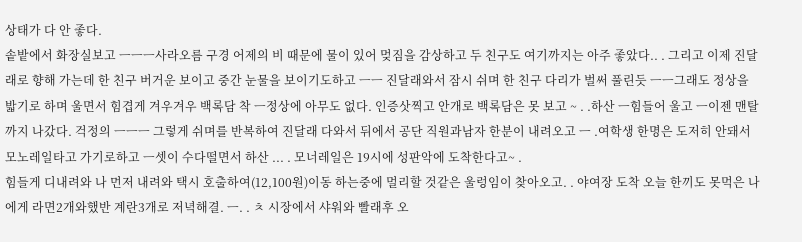상태가 다 안 좋다.
솥밭에서 화장실보고 ㅡㅡㅡ사라오름 구경 어제의 비 때문에 물이 있어 멎짐을 감상하고 두 친구도 여기까지는 아주 좋았다.. . 그리고 이제 진달래로 향해 가는데 한 친구 버거운 보이고 중간 눈물을 보이기도하고 ㅡㅡ 진달래와서 잠시 쉬며 한 친구 다리가 벌써 풀린듯 ㅡㅡ그래도 정상을 밟기로 하며 울면서 힘겹게 겨우겨우 백록담 착 ㅡ정상에 아무도 없다. 인증삿찍고 안개로 백록담은 못 보고 ~ . .하산 ㅡ힘들어 울고 ㅡ이젠 맨탈까지 나갔다. 걱정의 ㅡㅡㅡ 그렇게 쉬며를 반복하여 진달래 다와서 뒤에서 공단 직원과남자 한분이 내려오고 ㅡ .여학생 한명은 도저히 안돼서 모노레일타고 가기로하고 ㅡ셋이 수다떨면서 하산 ... . 모너레일은 19시에 성판악에 도착한다고~ .
힘들게 디내려와 나 먼저 내려와 택시 호출하여(12,100원)이동 하는중에 멀리할 것같은 울렁임이 찾아오고. . 야여장 도착 오늘 한끼도 못먹은 나에게 라면2개와했반 계란3개로 저녁해결. ㅡ. . ㅊ 시장에서 샤워와 빨래후 오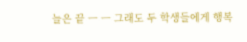늘은 끝 ㅡ ㅡ 그래도 두 학생들에게 행복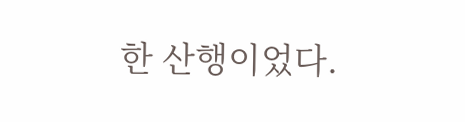한 산행이었다.